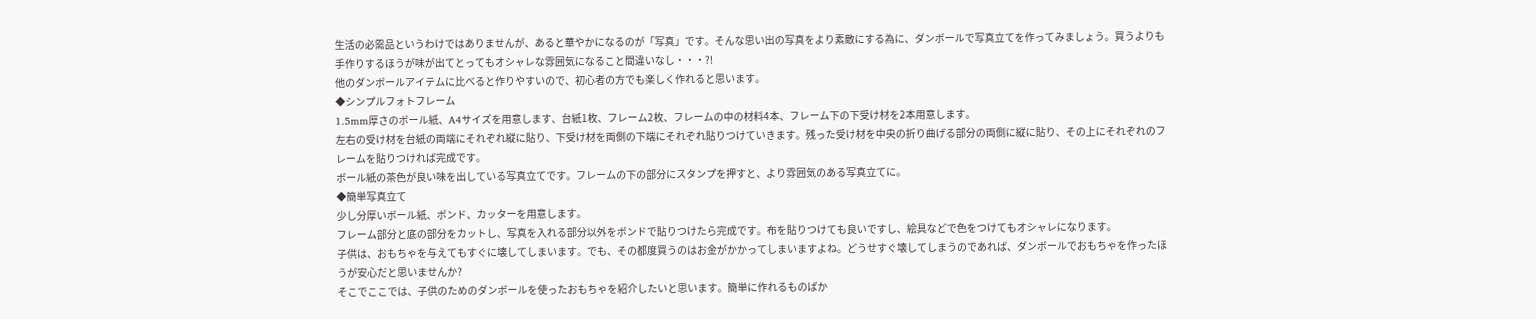生活の必需品というわけではありませんが、あると華やかになるのが「写真」です。そんな思い出の写真をより素敵にする為に、ダンボールで写真立てを作ってみましょう。買うよりも手作りするほうが味が出てとってもオシャレな雰囲気になること間違いなし・・・?!
他のダンボールアイテムに比べると作りやすいので、初心者の方でも楽しく作れると思います。
◆シンプルフォトフレーム
1.5mm厚さのボール紙、A4サイズを用意します、台紙1枚、フレーム2枚、フレームの中の材料4本、フレーム下の下受け材を2本用意します。
左右の受け材を台紙の両端にそれぞれ縦に貼り、下受け材を両側の下端にそれぞれ貼りつけていきます。残った受け材を中央の折り曲げる部分の両側に縦に貼り、その上にそれぞれのフレームを貼りつければ完成です。
ボール紙の茶色が良い味を出している写真立てです。フレームの下の部分にスタンプを押すと、より雰囲気のある写真立てに。
◆簡単写真立て
少し分厚いボール紙、ボンド、カッターを用意します。
フレーム部分と底の部分をカットし、写真を入れる部分以外をボンドで貼りつけたら完成です。布を貼りつけても良いですし、絵具などで色をつけてもオシャレになります。
子供は、おもちゃを与えてもすぐに壊してしまいます。でも、その都度買うのはお金がかかってしまいますよね。どうせすぐ壊してしまうのであれば、ダンボールでおもちゃを作ったほうが安心だと思いませんか?
そこでここでは、子供のためのダンボールを使ったおもちゃを紹介したいと思います。簡単に作れるものばか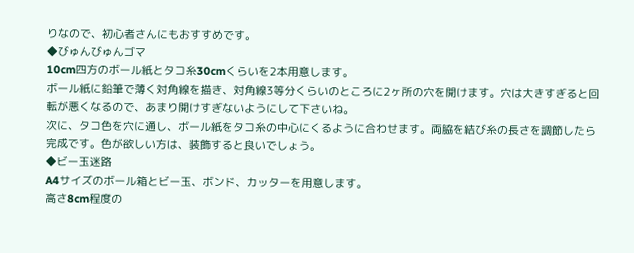りなので、初心者さんにもおすすめです。
◆びゅんびゅんゴマ
10cm四方のボール紙とタコ糸30cmくらいを2本用意します。
ボール紙に鉛筆で薄く対角線を描き、対角線3等分くらいのところに2ヶ所の穴を開けます。穴は大きすぎると回転が悪くなるので、あまり開けすぎないようにして下さいね。
次に、タコ色を穴に通し、ボール紙をタコ糸の中心にくるように合わせます。両脇を結び糸の長さを調節したら完成です。色が欲しい方は、装飾すると良いでしょう。
◆ビー玉迷路
A4サイズのボール箱とビー玉、ボンド、カッターを用意します。
高さ8cm程度の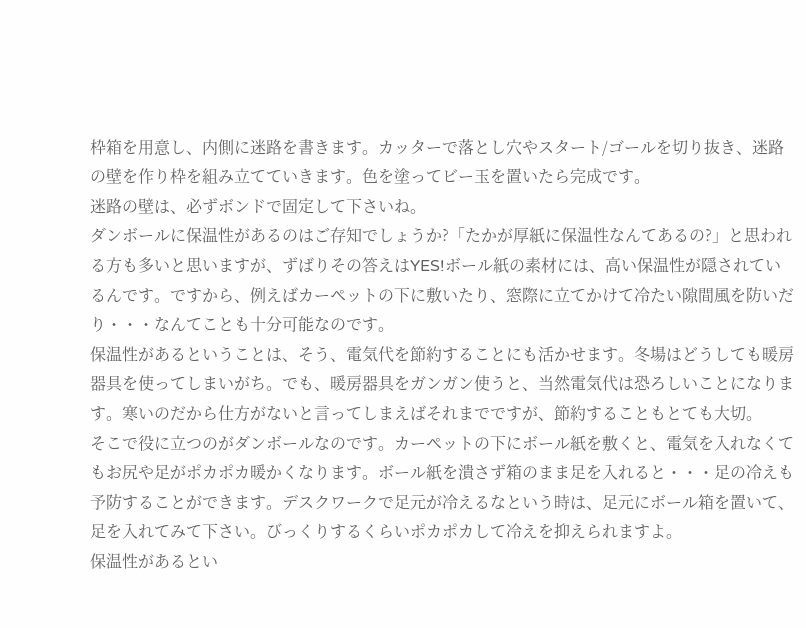枠箱を用意し、内側に迷路を書きます。カッターで落とし穴やスタート/ゴールを切り抜き、迷路の壁を作り枠を組み立てていきます。色を塗ってビー玉を置いたら完成です。
迷路の壁は、必ずボンドで固定して下さいね。
ダンボールに保温性があるのはご存知でしょうか?「たかが厚紙に保温性なんてあるの?」と思われる方も多いと思いますが、ずばりその答えはYES!ボール紙の素材には、高い保温性が隠されているんです。ですから、例えばカーペットの下に敷いたり、窓際に立てかけて冷たい隙間風を防いだり・・・なんてことも十分可能なのです。
保温性があるということは、そう、電気代を節約することにも活かせます。冬場はどうしても暖房器具を使ってしまいがち。でも、暖房器具をガンガン使うと、当然電気代は恐ろしいことになります。寒いのだから仕方がないと言ってしまえばそれまでですが、節約することもとても大切。
そこで役に立つのがダンボールなのです。カーペットの下にボール紙を敷くと、電気を入れなくてもお尻や足がポカポカ暖かくなります。ボール紙を潰さず箱のまま足を入れると・・・足の冷えも予防することができます。デスクワークで足元が冷えるなという時は、足元にボール箱を置いて、足を入れてみて下さい。びっくりするくらいポカポカして冷えを抑えられますよ。
保温性があるとい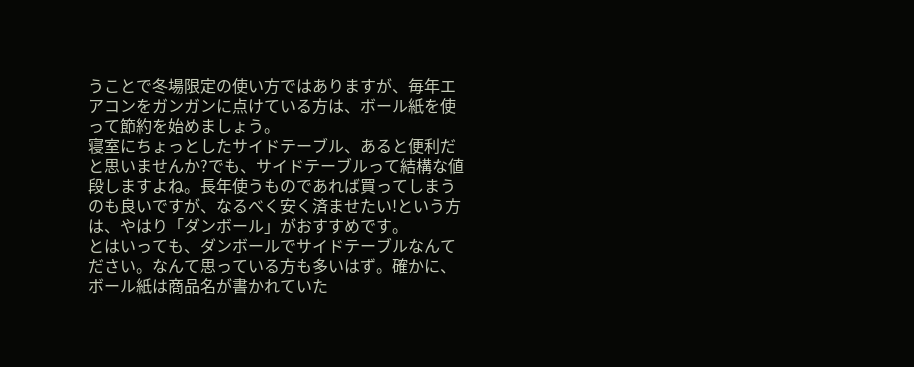うことで冬場限定の使い方ではありますが、毎年エアコンをガンガンに点けている方は、ボール紙を使って節約を始めましょう。
寝室にちょっとしたサイドテーブル、あると便利だと思いませんか?でも、サイドテーブルって結構な値段しますよね。長年使うものであれば買ってしまうのも良いですが、なるべく安く済ませたい!という方は、やはり「ダンボール」がおすすめです。
とはいっても、ダンボールでサイドテーブルなんてださい。なんて思っている方も多いはず。確かに、ボール紙は商品名が書かれていた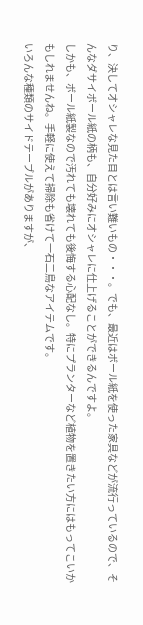り、決してオシャレな見た目とは言い難いもの・・・。でも、最近はボール紙を使った家具などが流行っているので、そんなダサイボール紙の柄も、自分好みにオシャレに仕上げることができるんですよ。
しかも、ボール紙製なので汚れても壊れても後悔する心配なし。特にプランターなど植物を置きたい方にはもってこいかもしれませんね。手軽に使えて掃除も省けて一石二鳥なアイテムです。
いろんな種類のサイドテーブルがありますが、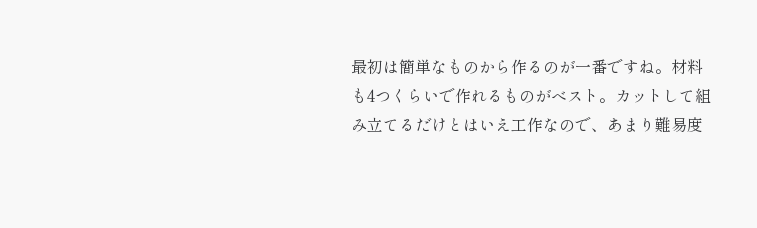最初は簡単なものから作るのが一番ですね。材料も4つくらいで作れるものがべスト。カットして組み立てるだけとはいえ工作なので、あまり難易度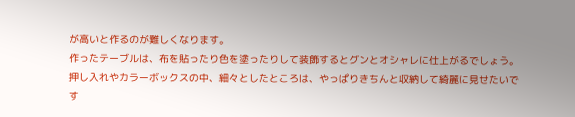が高いと作るのが難しくなります。
作ったテーブルは、布を貼ったり色を塗ったりして装飾するとグンとオシャレに仕上がるでしょう。
押し入れやカラーボックスの中、細々としたところは、やっぱりきちんと収納して綺麗に見せたいです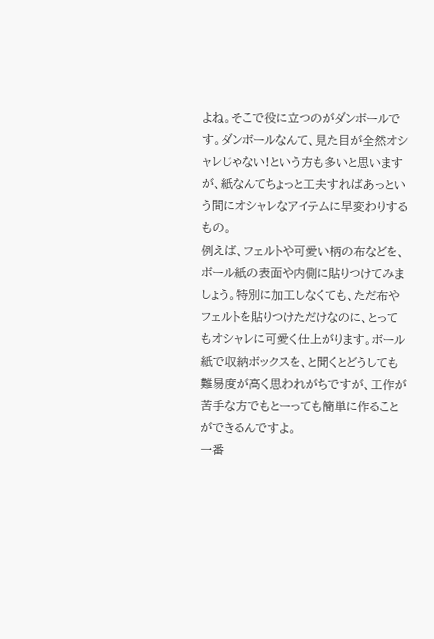よね。そこで役に立つのがダンボールです。ダンボールなんて、見た目が全然オシャレじゃない!という方も多いと思いますが、紙なんてちょっと工夫すればあっという間にオシャレなアイテムに早変わりするもの。
例えば、フェルトや可愛い柄の布などを、ボール紙の表面や内側に貼りつけてみましょう。特別に加工しなくても、ただ布やフェルトを貼りつけただけなのに、とってもオシャレに可愛く仕上がります。ボール紙で収納ボックスを、と聞くとどうしても難易度が高く思われがちですが、工作が苦手な方でもとーっても簡単に作ることができるんですよ。
一番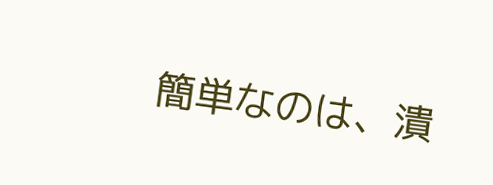簡単なのは、潰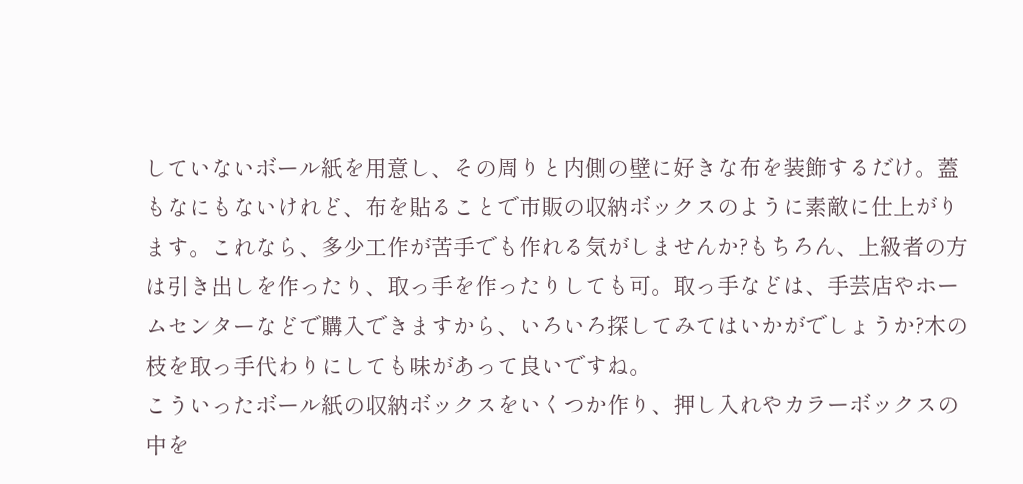していないボール紙を用意し、その周りと内側の壁に好きな布を装飾するだけ。蓋もなにもないけれど、布を貼ることで市販の収納ボックスのように素敵に仕上がります。これなら、多少工作が苦手でも作れる気がしませんか?もちろん、上級者の方は引き出しを作ったり、取っ手を作ったりしても可。取っ手などは、手芸店やホームセンターなどで購入できますから、いろいろ探してみてはいかがでしょうか?木の枝を取っ手代わりにしても味があって良いですね。
こういったボール紙の収納ボックスをいくつか作り、押し入れやカラーボックスの中を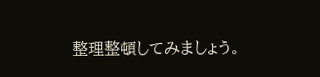整理整頓してみましょう。